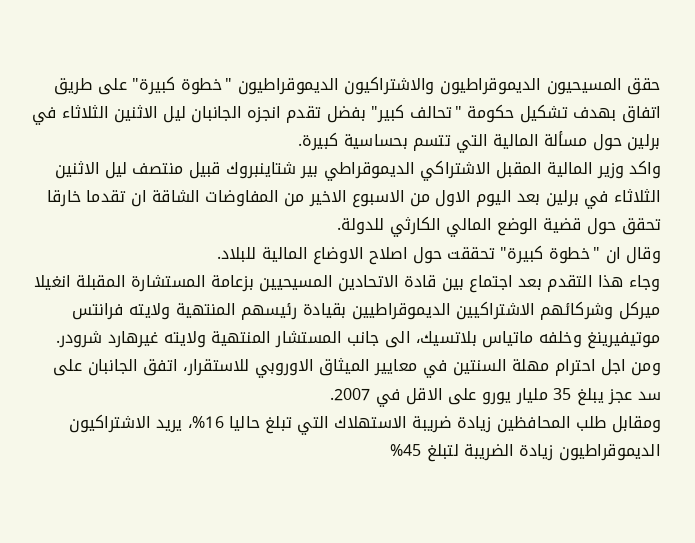حقق المسيحيون الديموقراطيون والاشتراكيون الديموقراطيون "خطوة كبيرة" على طريق اتفاق بهدف تشكيل حكومة "تحالف كبير" بفضل تقدم انجزه الجانبان ليل الاثنين الثلاثاء في برلين حول مسألة المالية التي تتسم بحساسية كبيرة.
واكد وزير المالية المقبل الاشتراكي الديموقراطي بير شتاينبروك قبيل منتصف ليل الاثنين الثلاثاء في برلين بعد اليوم الاول من الاسبوع الاخير من المفاوضات الشاقة ان تقدما خارقا تحقق حول قضية الوضع المالي الكارثي للدولة.
وقال ان "خطوة كبيرة" تحققت حول اصلاح الاوضاع المالية للبلاد.
وجاء هذا التقدم بعد اجتماع بين قادة الاتحادين المسيحيين بزعامة المستشارة المقبلة انغيلا ميركل وشركائهم الاشتراكيين الديموقراطيين بقيادة رئيسهم المنتهية ولايته فرانتس موتيفيرينغ وخلفه ماتياس بلاتسيك، الى جانب المستشار المنتهية ولايته غيرهارد شرودر.
ومن اجل احترام مهلة السنتين في معايير الميثاق الاوروبي للاستقرار، اتفق الجانبان على سد عجز يبلغ 35 مليار يورو على الاقل في 2007.
ومقابل طلب المحافظين زيادة ضريبة الاستهلاك التي تبلغ حاليا 16%، يريد الاشتراكيون الديموقراطيون زيادة الضريبة لتبلغ 45%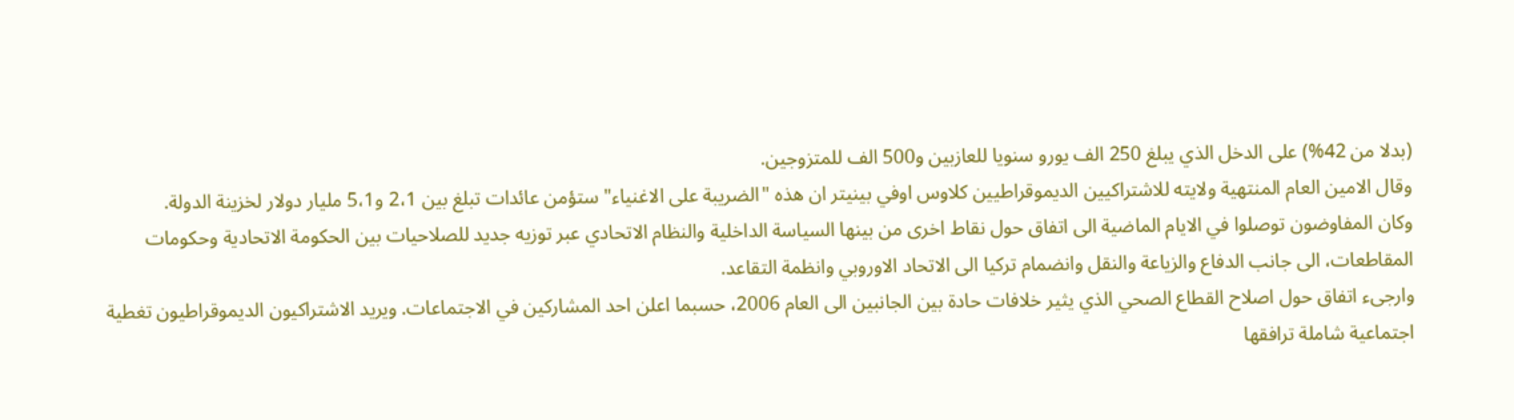(بدلا من 42%) على الدخل الذي يبلغ 250 الف يورو سنويا للعازبين و500 الف للمتزوجين.
وقال الامين العام المنتهية ولايته للاشتراكيين الديموقراطيين كلاوس اوفي بينيتر ان هذه "الضريبة على الاغنياء" ستؤمن عائدات تبلغ بين 2،1 و5،1 مليار دولار لخزينة الدولة.
وكان المفاوضون توصلوا في الايام الماضية الى اتفاق حول نقاط اخرى من بينها السياسة الداخلية والنظام الاتحادي عبر توزيه جديد للصلاحيات بين الحكومة الاتحادية وحكومات المقاطعات، الى جانب الدفاع والزياعة والنقل وانضمام تركيا الى الاتحاد الاوروبي وانظمة التقاعد.
وارجىء اتفاق حول اصلاح القطاع الصحي الذي يثير خلافات حادة بين الجانبين الى العام 2006، حسبما اعلن احد المشاركين في الاجتماعات. ويريد الاشتراكيون الديموقراطيون تغطية اجتماعية شاملة ترافقها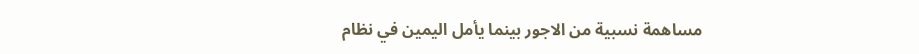مساهمة نسبية من الاجور بينما يأمل اليمين في نظام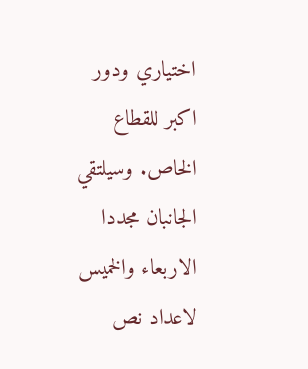اختياري ودور اكبر للقطاع الخاص. وسيلتقي الجانبان مجددا الاربعاء والخميس لاعداد نص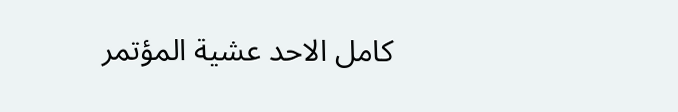كامل الاحد عشية المؤتمر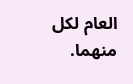العام لكل منهما.